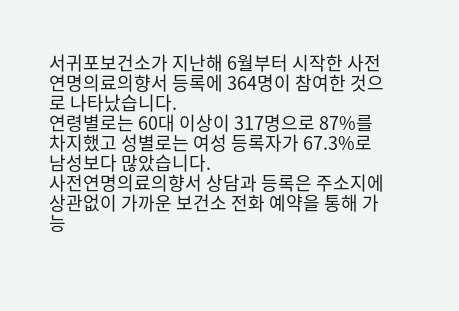서귀포보건소가 지난해 6월부터 시작한 사전연명의료의향서 등록에 364명이 참여한 것으로 나타났습니다.
연령별로는 60대 이상이 317명으로 87%를 차지했고 성별로는 여성 등록자가 67.3%로 남성보다 많았습니다.
사전연명의료의향서 상담과 등록은 주소지에 상관없이 가까운 보건소 전화 예약을 통해 가능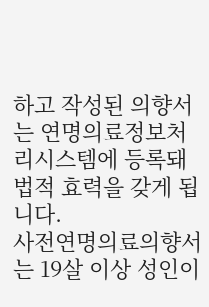하고 작성된 의향서는 연명의료정보처리시스템에 등록돼 법적 효력을 갖게 됩니다.
사전연명의료의향서는 19살 이상 성인이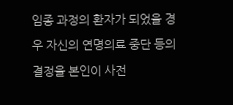임종 과정의 환자가 되었을 경우 자신의 연명의료 중단 등의 결정을 본인이 사전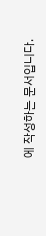에 작성하는 문서입니다.